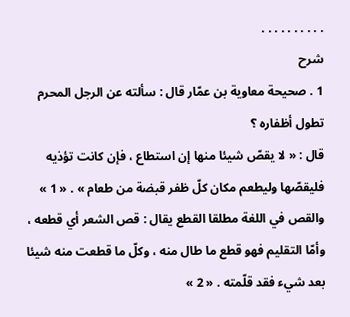. . . . . . . . . .
شرح
1 . صحيحة معاوية بن عمّار قال : سألته عن الرجل المحرم تطول أظفاره ؟
قال : « لا يقصّ شيئا منها إن استطاع ، فإن كانت تؤذيه فليقصّها وليطعم مكان كلّ ظفر قبضة من طعام » . « 1 »
والقص في اللغة مطلقا القطع يقال : قص الشعر أي قطعه ، وأمّا التقليم فهو قطع ما طال منه ، وكلّ ما قطعت منه شيئا بعد شيء فقد قلّمته . « 2 »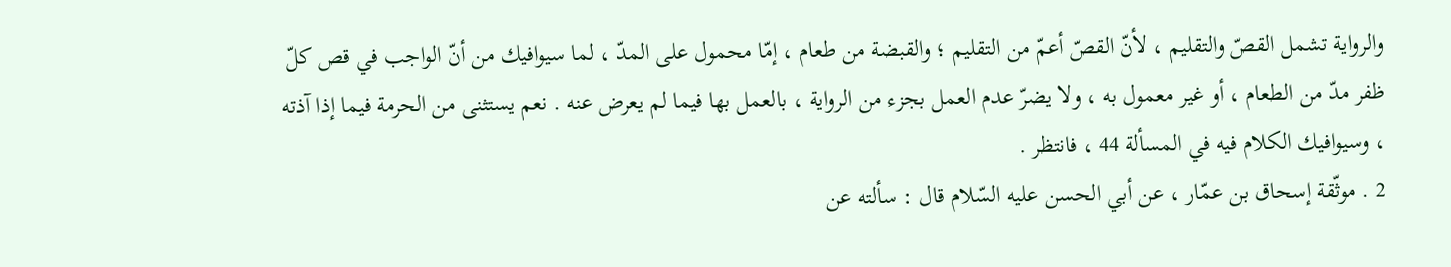والرواية تشمل القصّ والتقليم ، لأنّ القصّ أعمّ من التقليم ؛ والقبضة من طعام ، إمّا محمول على المدّ ، لما سيوافيك من أنّ الواجب في قص كلّ ظفر مدّ من الطعام ، أو غير معمول به ، ولا يضرّ عدم العمل بجزء من الرواية ، بالعمل بها فيما لم يعرض عنه . نعم يستثنى من الحرمة فيما إذا آذته ، وسيوافيك الكلام فيه في المسألة 44 ، فانتظر .
2 . موثّقة إسحاق بن عمّار ، عن أبي الحسن عليه السّلام قال : سألته عن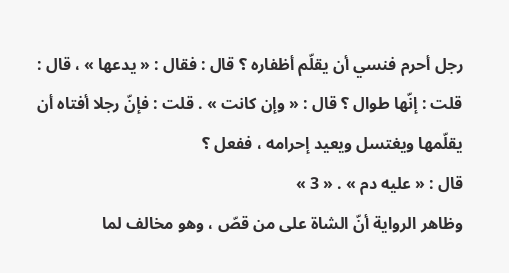رجل أحرم فنسي أن يقلّم أظفاره ؟ قال : فقال : « يدعها » ، قال : قلت : إنّها طوال ؟ قال : « وإن كانت » . قلت : فإنّ رجلا أفتاه أن يقلّمها ويغتسل ويعيد إحرامه ، ففعل ؟
قال : « عليه دم » . « 3 »
وظاهر الرواية أنّ الشاة على من قصّ ، وهو مخالف لما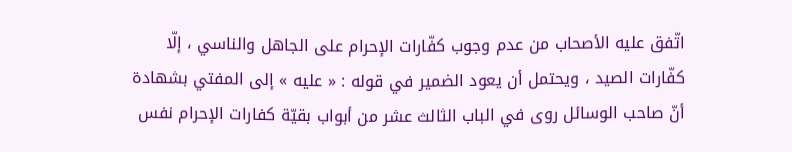اتّفق عليه الأصحاب من عدم وجوب كفّارات الإحرام على الجاهل والناسي ، إلّا كفّارات الصيد ، ويحتمل أن يعود الضمير في قوله : « عليه » إلى المفتي بشهادة أنّ صاحب الوسائل روى في الباب الثالث عشر من أبواب بقيّة كفارات الإحرام نفس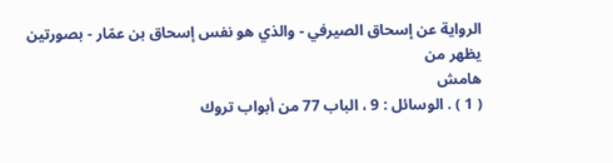الرواية عن إسحاق الصيرفي - والذي هو نفس إسحاق بن عمّار - بصورتين يظهر من
هامش
( 1 ) . الوسائل : 9 ، الباب 77 من أبواب تروك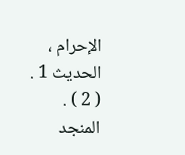الإحرام ، الحديث 1 .
( 2 ) . المنجد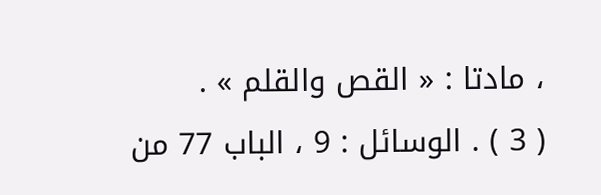، مادتا : « القص والقلم » .
( 3 ) . الوسائل : 9 ، الباب 77 من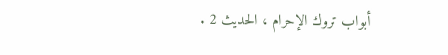أبواب تروك الإحرام ، الحديث 2 .